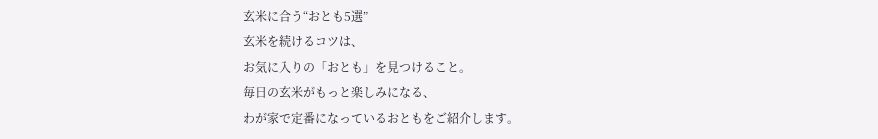玄米に合う“おとも5選”
玄米を続けるコツは、
お気に入りの「おとも」を見つけること。
毎日の玄米がもっと楽しみになる、
わが家で定番になっているおともをご紹介します。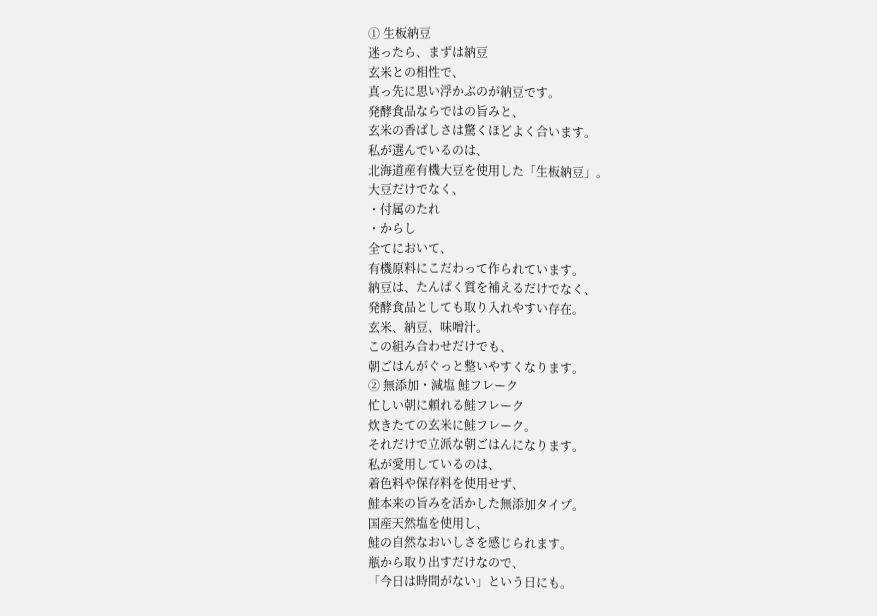① 生板納豆
迷ったら、まずは納豆
玄米との相性で、
真っ先に思い浮かぶのが納豆です。
発酵食品ならではの旨みと、
玄米の香ばしさは驚くほどよく合います。
私が選んでいるのは、
北海道産有機大豆を使用した「生板納豆」。
大豆だけでなく、
・付属のたれ
・からし
全てにおいて、
有機原料にこだわって作られています。
納豆は、たんぱく質を補えるだけでなく、
発酵食品としても取り入れやすい存在。
玄米、納豆、味噌汁。
この組み合わせだけでも、
朝ごはんがぐっと整いやすくなります。
② 無添加・減塩 鮭フレーク
忙しい朝に頼れる鮭フレーク
炊きたての玄米に鮭フレーク。
それだけで立派な朝ごはんになります。
私が愛用しているのは、
着色料や保存料を使用せず、
鮭本来の旨みを活かした無添加タイプ。
国産天然塩を使用し、
鮭の自然なおいしさを感じられます。
瓶から取り出すだけなので、
「今日は時間がない」という日にも。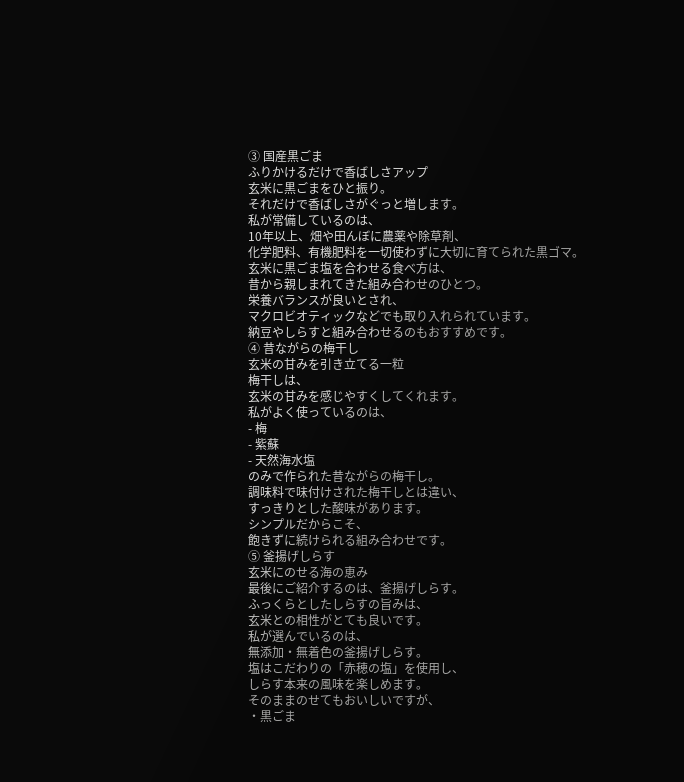③ 国産黒ごま
ふりかけるだけで香ばしさアップ
玄米に黒ごまをひと振り。
それだけで香ばしさがぐっと増します。
私が常備しているのは、
10年以上、畑や田んぼに農薬や除草剤、
化学肥料、有機肥料を一切使わずに大切に育てられた黒ゴマ。
玄米に黒ごま塩を合わせる食べ方は、
昔から親しまれてきた組み合わせのひとつ。
栄養バランスが良いとされ、
マクロビオティックなどでも取り入れられています。
納豆やしらすと組み合わせるのもおすすめです。
④ 昔ながらの梅干し
玄米の甘みを引き立てる一粒
梅干しは、
玄米の甘みを感じやすくしてくれます。
私がよく使っているのは、
- 梅
- 紫蘇
- 天然海水塩
のみで作られた昔ながらの梅干し。
調味料で味付けされた梅干しとは違い、
すっきりとした酸味があります。
シンプルだからこそ、
飽きずに続けられる組み合わせです。
⑤ 釜揚げしらす
玄米にのせる海の恵み
最後にご紹介するのは、釜揚げしらす。
ふっくらとしたしらすの旨みは、
玄米との相性がとても良いです。
私が選んでいるのは、
無添加・無着色の釜揚げしらす。
塩はこだわりの「赤穂の塩」を使用し、
しらす本来の風味を楽しめます。
そのままのせてもおいしいですが、
・黒ごま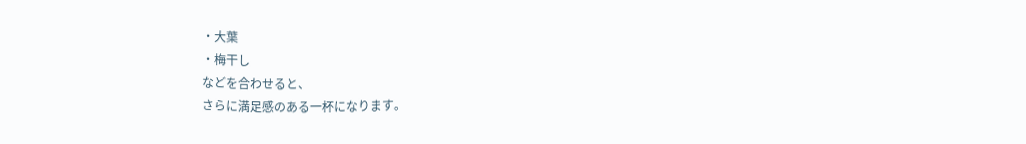・大葉
・梅干し
などを合わせると、
さらに満足感のある一杯になります。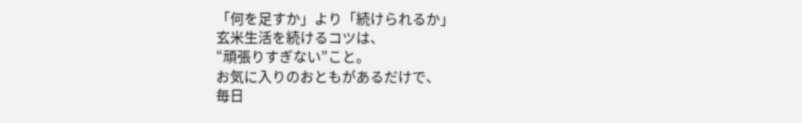「何を足すか」より「続けられるか」
玄米生活を続けるコツは、
“頑張りすぎない”こと。
お気に入りのおともがあるだけで、
毎日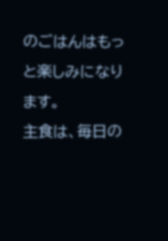のごはんはもっと楽しみになります。
主食は、毎日の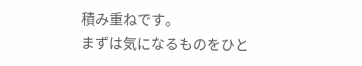積み重ねです。
まずは気になるものをひと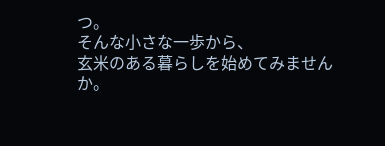つ。
そんな小さな一歩から、
玄米のある暮らしを始めてみませんか。